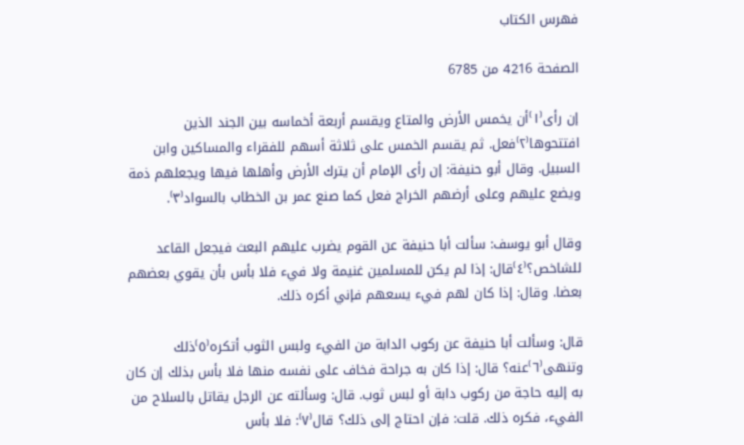فهرس الكتاب

الصفحة 4216 من 6785

إن رأى⁽١⁾أن يخمس الأرض والمتاع ويقسم أربعة أخماسه بين الجند الذين افتتحوها⁽٢⁾فعل. ثم يقسم الخمس على ثلاثة أسهم للفقراء والمساكين وابن السبيل. وقال أبو حنيفة: إن رأى الإمام أن يترك الأرض وأهلها فيها ويجعلهم ذمة ويضع عليهم وعلى أرضهم الخراج فعل كما صنع عمر بن الخطاب بالسواد⁽٣⁾.

وقال أبو يوسف: سألت أبا حنيفة عن القوم يضرب عليهم البعث فيجعل القاعد للشاخص؟⁽٤⁾قال: إذا لم يكن للمسلمين غنيمة ولا فيء فلا بأس بأن يقوي بعضهم بعضا. وقال: إذا كان لهم فيء يسعهم فإني أكره ذلك.

قال: وسألت أبا حنيفة عن ركوب الدابة من الفيء ولبس الثوب أتكره⁽٥⁾ذلك وتنهى⁽٦⁾عنه؟ قال: إذا كان به جراحة فخاف على نفسه منها فلا بأس بذلك إن كان به إليه حاجة من ركوب دابة أو لبس ثوب. قال: وسألته عن الرجل يقاتل بالسلاح من الفيء، فكره ذلك. قلت: فإن احتاج إلى ذلك؟ قال⁽٧⁾: فلا بأس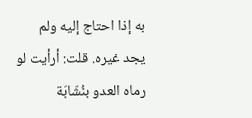به إذا احتاج إليه ولم يجد غيره. قلت: أرأيت لو رماه العدو بنُشّابَة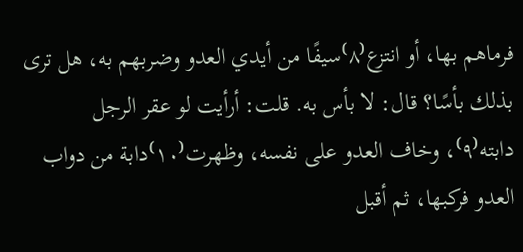فرماهم بها، أو انتزع⁽٨⁾سيفًا من أيدي العدو وضربهم به، هل ترى بذلك بأسًا؟ قال: لا بأس به. قلت: أرأيت لو عقر الرجل دابته⁽٩⁾، وخاف العدو على نفسه، وظهرت⁽١٠⁾دابة من دواب العدو فركبها، ثم أقبل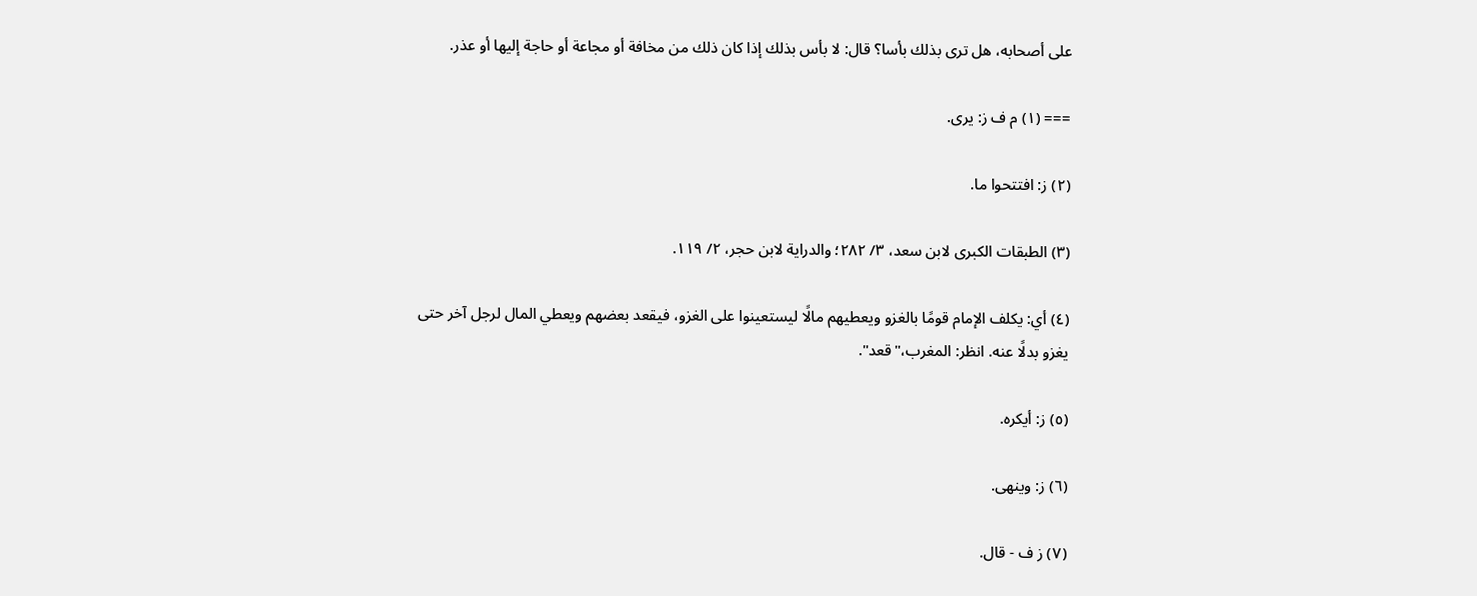على أصحابه، هل ترى بذلك بأسا؟ قال: لا بأس بذلك إذا كان ذلك من مخافة أو مجاعة أو حاجة إليها أو عذر.

=== (١) م ف ز: يرى.

(٢) ز: افتتحوا ما.

(٣) الطبقات الكبرى لابن سعد، ٣/ ٢٨٢؛ والدراية لابن حجر، ٢/ ١١٩.

(٤) أي: يكلف الإمام قومًا بالغزو ويعطيهم مالًا ليستعينوا على الغزو، فيقعد بعضهم ويعطي المال لرجل آخر حتى يغزو بدلًا عنه. انظر: المغرب،"قعد".

(٥) ز: أيكره.

(٦) ز: وينهى.

(٧) ز ف - قال.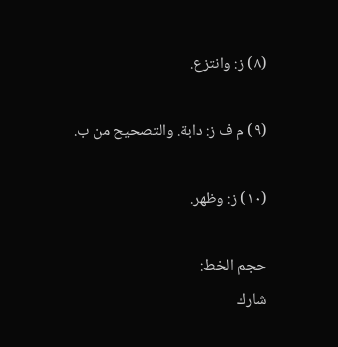(٨) ز: وانتزع.

(٩) م ف ز: دابة. والتصحيح من ب.

(١٠) ز: وظهر.

حجم الخط:
شارك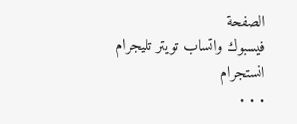الصفحة
فيسبوك واتساب تويتر تليجرام انستجرام
. . .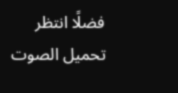فضلًا انتظر تحميل الصوت